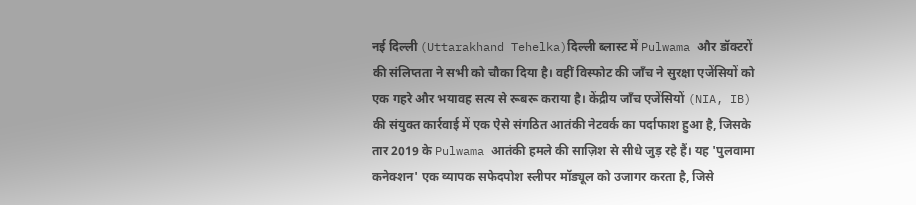नई दिल्ली (Uttarakhand Tehelka)दिल्ली ब्लास्ट में Pulwama और डॉक्टरों की संलिप्तता ने सभी को चौका दिया है। वहीं विस्फोट की जाँच ने सुरक्षा एजेंसियों को एक गहरे और भयावह सत्य से रूबरू कराया है। केंद्रीय जाँच एजेंसियों (NIA, IB) की संयुक्त कार्रवाई में एक ऐसे संगठित आतंकी नेटवर्क का पर्दाफाश हुआ है, जिसके तार 2019 के Pulwama आतंकी हमले की साज़िश से सीधे जुड़ रहे हैं। यह 'पुलवामा कनेक्शन' एक व्यापक सफेदपोश स्लीपर मॉड्यूल को उजागर करता है, जिसे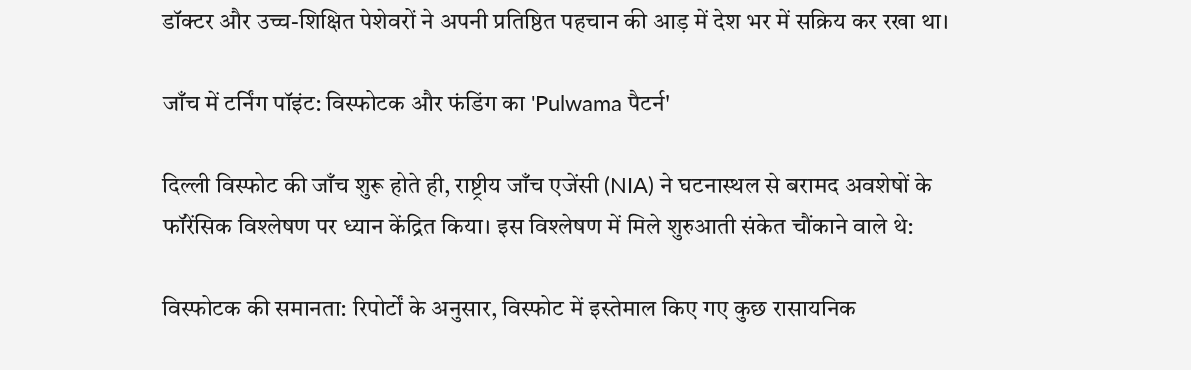डॉक्टर और उच्च-शिक्षित पेशेवरों ने अपनी प्रतिष्ठित पहचान की आड़ में देश भर में सक्रिय कर रखा था।

जाँच में टर्निंग पॉइंट: विस्फोटक और फंडिंग का 'Pulwama पैटर्न'

दिल्ली विस्फोट की जाँच शुरू होते ही, राष्ट्रीय जाँच एजेंसी (NIA) ने घटनास्थल से बरामद अवशेषों के फॉरेंसिक विश्लेषण पर ध्यान केंद्रित किया। इस विश्लेषण में मिले शुरुआती संकेत चौंकाने वाले थे:

विस्फोटक की समानता: रिपोर्टों के अनुसार, विस्फोट में इस्तेमाल किए गए कुछ रासायनिक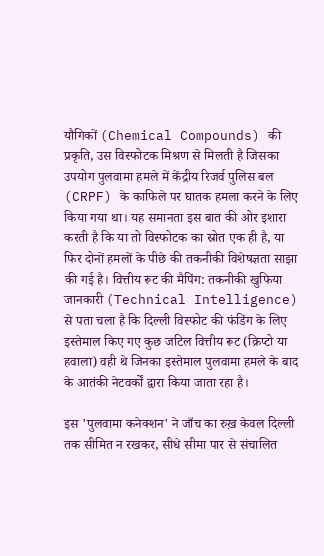यौगिकों (Chemical Compounds) की प्रकृति, उस विस्फोटक मिश्रण से मिलती है जिसका उपयोग पुलवामा हमले में केंद्रीय रिजर्व पुलिस बल (CRPF) के काफिले पर घातक हमला करने के लिए किया गया था। यह समानता इस बात की ओर इशारा करती है कि या तो विस्फोटक का स्रोत एक ही है, या फिर दोनों हमलों के पीछे की तकनीकी विशेषज्ञता साझा की गई है। वित्तीय रूट की मैपिंग: तकनीकी खुफिया जानकारी (Technical Intelligence) से पता चला है कि दिल्ली विस्फोट की फंडिंग के लिए इस्तेमाल किए गए कुछ जटिल वित्तीय रूट (क्रिप्टो या हवाला) वही थे जिनका इस्तेमाल पुलवामा हमले के बाद के आतंकी नेटवर्कों द्वारा किया जाता रहा है।

इस 'पुलवामा कनेक्शन' ने जाँच का रुख़ केवल दिल्ली तक सीमित न रखकर, सीधे सीमा पार से संचालित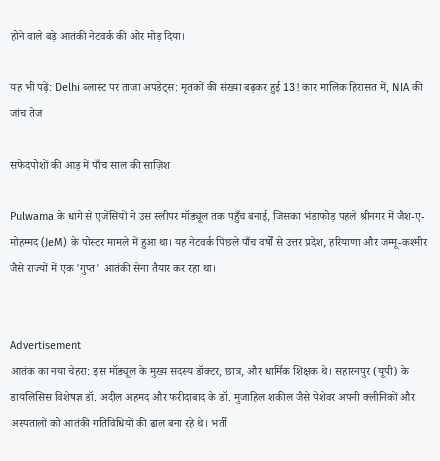होने वाले बड़े आतंकी नेटवर्क की ओर मोड़ दिया।

यह भी पढ़ें: Delhi ब्लास्ट पर ताजा अपडेट्स: मृतकों की संख्या बढ़कर हुई 13! कार मालिक हिरासत में, NIA की जांच तेज

सफेदपोशों की आड़ में पाँच साल की साज़िश

Pulwama के धागे से एजेंसियों ने उस स्लीपर मॉड्यूल तक पहुँच बनाई, जिसका भंडाफोड़ पहले श्रीनगर में जैश-ए-मोहम्मद (JeM) के पोस्टर मामले में हुआ था। यह नेटवर्क पिछले पाँच वर्षों से उत्तर प्रदेश, हरियाणा और जम्मू-कश्मीर जैसे राज्यों में एक 'गुप्त' आतंकी सेना तैयार कर रहा था।


Advertisement
आतंक का नया चेहरा: इस मॉड्यूल के मुख्य सदस्य डॉक्टर, छात्र, और धार्मिक शिक्षक थे। सहारनपुर (यूपी) के डायलिसिस विशेषज्ञ डॉ. अदील अहमद और फरीदाबाद के डॉ. मुजाहिल शकील जैसे पेशेवर अपनी क्लीनिकों और अस्पतालों को आतंकी गतिविधियों की ढाल बना रहे थे। भर्ती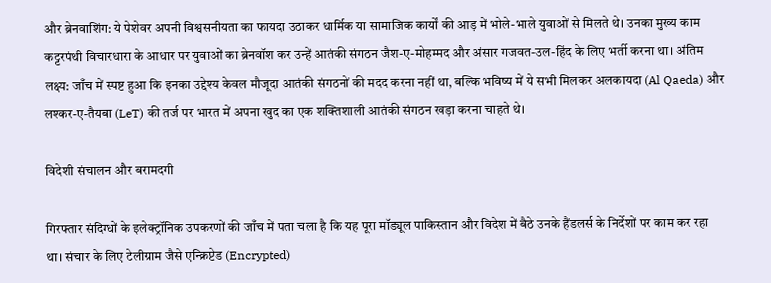और ब्रेनवाशिंग: ये पेशेवर अपनी विश्वसनीयता का फायदा उठाकर धार्मिक या सामाजिक कार्यों की आड़ में भोले-भाले युवाओं से मिलते थे। उनका मुख्य काम कट्टरपंथी विचारधारा के आधार पर युवाओं का ब्रेनवॉश कर उन्हें आतंकी संगठन जैश-ए-मोहम्मद और अंसार गजवत-उल-हिंद के लिए भर्ती करना था। अंतिम लक्ष्य: जाँच में स्पष्ट हुआ कि इनका उद्देश्य केवल मौजूदा आतंकी संगठनों की मदद करना नहीं था, बल्कि भविष्य में ये सभी मिलकर अलकायदा (Al Qaeda) और लश्कर-ए-तैयबा (LeT) की तर्ज पर भारत में अपना खुद का एक शक्तिशाली आतंकी संगठन खड़ा करना चाहते थे।

विदेशी संचालन और बरामदगी

गिरफ्तार संदिग्धों के इलेक्ट्रॉनिक उपकरणों की जाँच में पता चला है कि यह पूरा मॉड्यूल पाकिस्तान और विदेश में बैठे उनके हैंडलर्स के निर्देशों पर काम कर रहा था। संचार के लिए टेलीग्राम जैसे एन्क्रिप्टेड (Encrypted)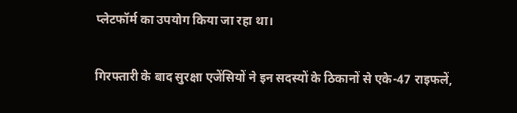प्लेटफॉर्म का उपयोग किया जा रहा था।

गिरफ्तारी के बाद सुरक्षा एजेंसियों ने इन सदस्यों के ठिकानों से एके-47 राइफलें,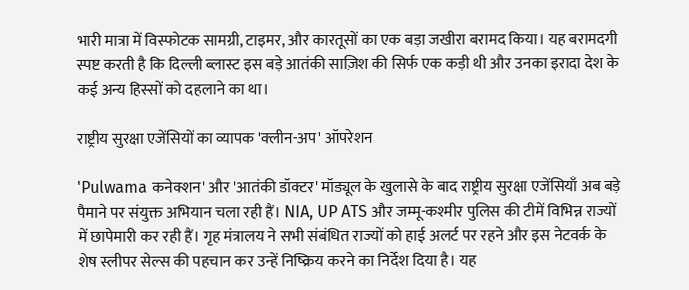भारी मात्रा में विस्फोटक सामग्री, टाइमर, और कारतूसों का एक बड़ा जखीरा बरामद किया। यह बरामदगी स्पष्ट करती है कि दिल्ली ब्लास्ट इस बड़े आतंकी साज़िश की सिर्फ एक कड़ी थी और उनका इरादा देश के कई अन्य हिस्सों को दहलाने का था।

राष्ट्रीय सुरक्षा एजेंसियों का व्यापक 'क्लीन-अप' ऑपरेशन

'Pulwama कनेक्शन' और 'आतंकी डॉक्टर' मॉड्यूल के खुलासे के बाद राष्ट्रीय सुरक्षा एजेंसियाँ अब बड़े पैमाने पर संयुक्त अभियान चला रही हैं। NIA, UP ATS और जम्मू-कश्मीर पुलिस की टीमें विभिन्न राज्यों में छापेमारी कर रही हैं। गृह मंत्रालय ने सभी संबंधित राज्यों को हाई अलर्ट पर रहने और इस नेटवर्क के शेष स्लीपर सेल्स की पहचान कर उन्हें निष्क्रिय करने का निर्देश दिया है। यह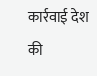कार्रवाई देश की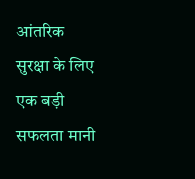आंतरिक सुरक्षा के लिए एक बड़ी सफलता मानी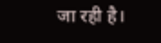जा रही है।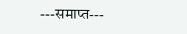---समाप्त---